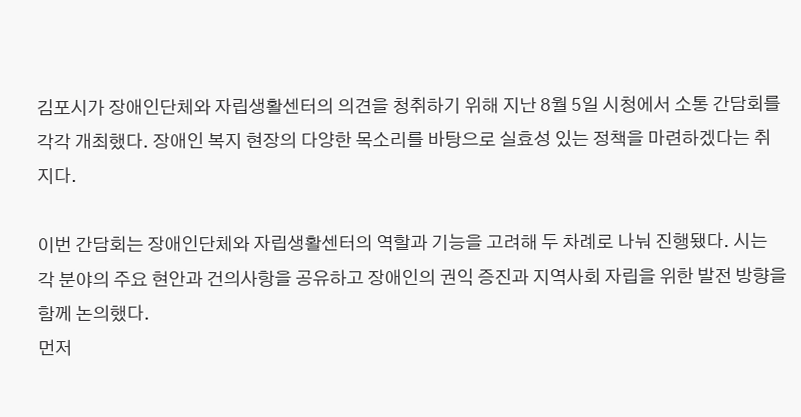김포시가 장애인단체와 자립생활센터의 의견을 청취하기 위해 지난 8월 5일 시청에서 소통 간담회를 각각 개최했다. 장애인 복지 현장의 다양한 목소리를 바탕으로 실효성 있는 정책을 마련하겠다는 취지다.

이번 간담회는 장애인단체와 자립생활센터의 역할과 기능을 고려해 두 차례로 나눠 진행됐다. 시는 각 분야의 주요 현안과 건의사항을 공유하고 장애인의 권익 증진과 지역사회 자립을 위한 발전 방향을 함께 논의했다.
먼저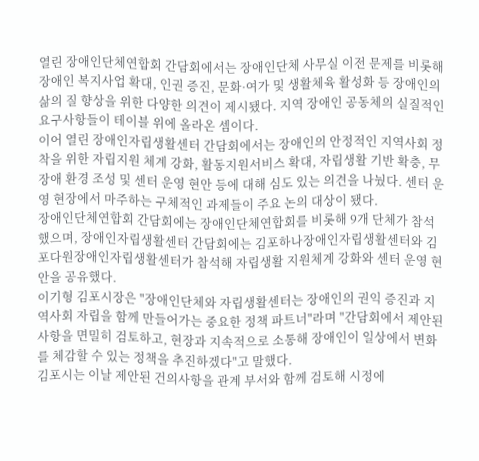열린 장애인단체연합회 간담회에서는 장애인단체 사무실 이전 문제를 비롯해 장애인 복지사업 확대, 인권 증진, 문화·여가 및 생활체육 활성화 등 장애인의 삶의 질 향상을 위한 다양한 의견이 제시됐다. 지역 장애인 공동체의 실질적인 요구사항들이 테이블 위에 올라온 셈이다.
이어 열린 장애인자립생활센터 간담회에서는 장애인의 안정적인 지역사회 정착을 위한 자립지원 체계 강화, 활동지원서비스 확대, 자립생활 기반 확충, 무장애 환경 조성 및 센터 운영 현안 등에 대해 심도 있는 의견을 나눴다. 센터 운영 현장에서 마주하는 구체적인 과제들이 주요 논의 대상이 됐다.
장애인단체연합회 간담회에는 장애인단체연합회를 비롯해 9개 단체가 참석했으며, 장애인자립생활센터 간담회에는 김포하나장애인자립생활센터와 김포다원장애인자립생활센터가 참석해 자립생활 지원체계 강화와 센터 운영 현안을 공유했다.
이기형 김포시장은 "장애인단체와 자립생활센터는 장애인의 권익 증진과 지역사회 자립을 함께 만들어가는 중요한 정책 파트너"라며 "간담회에서 제안된 사항을 면밀히 검토하고, 현장과 지속적으로 소통해 장애인이 일상에서 변화를 체감할 수 있는 정책을 추진하겠다"고 말했다.
김포시는 이날 제안된 건의사항을 관계 부서와 함께 검토해 시정에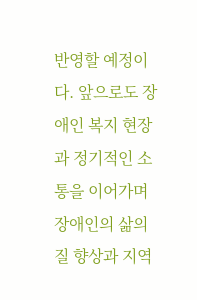반영할 예정이다. 앞으로도 장애인 복지 현장과 정기적인 소통을 이어가며 장애인의 삶의 질 향상과 지역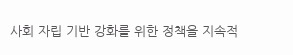사회 자립 기반 강화를 위한 정책을 지속적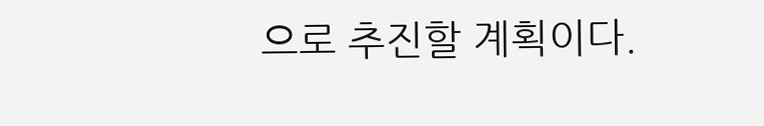으로 추진할 계획이다.